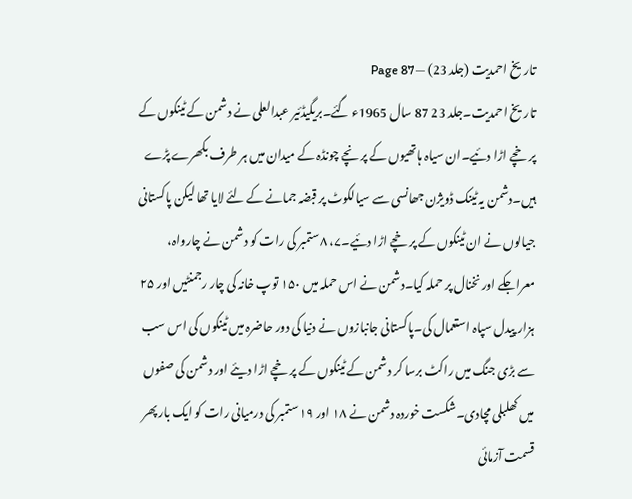تاریخ احمدیت (جلد 23) — Page 87
تاریخ احمدیت۔جلد 23 87 سال 1965ء گئے۔بریگیڈئیر عبدالعلی نے دشمن کے ٹینکوں کے پر خچے اڑا دئیے۔ان سیاہ ہاتھیوں کے پر نچے چونڈہ کے میدان میں ہر طرف بکھرے پڑے ہیں۔دشمن یہ ٹینک ڈویژن جھانسی سے سیالکوٹ پر قبضہ جمانے کے لئے لایا تھا لیکن پاکستانی جیالوں نے ان ٹینکوں کے پر خچے اڑا دئیے۔۷، ۸ستمبر کی رات کو دشمن نے چارواہ، معراجکے اور نخنال پر حملہ کیا۔دشمن نے اس حملہ میں ۱۵۰ توپ خانہ کی چار رجمنٹیں اور ۲۵ ہزار پیدل سپاہ استعمال کی۔پاکستانی جانبازوں نے دنیا کی دور حاضرہ میں ٹینکوں کی اس سب سے بڑی جنگ میں راکٹ برسا کر دشمن کے ٹینکوں کے پر خچے اڑا دیئے اور دشمن کی صفوں میں کھلبلی مچادی۔شکست خوردہ دشمن نے ۱۸ اور ۱۹ ستمبر کی درمیانی رات کو ایک بار پھر قسمت آزمائی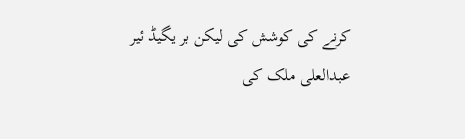کرنے کی کوشش کی لیکن بر یگیڈ ئیر عبدالعلی ملک کی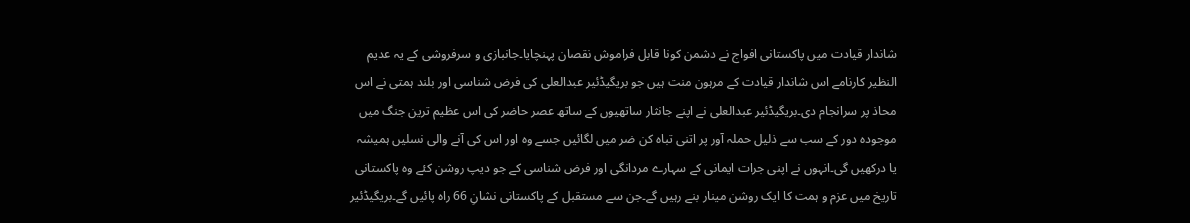شاندار قیادت میں پاکستانی افواج نے دشمن کونا قابل فراموش نقصان پہنچایا۔جانبازی و سرفروشی کے یہ عدیم النظیر کارنامے اس شاندار قیادت کے مرہون منت ہیں جو بریگیڈئیر عبدالعلی کی فرض شناسی اور بلند ہمتی نے اس محاذ پر سرانجام دی۔بریگیڈئیر عبدالعلی نے اپنے جانثار ساتھیوں کے ساتھ عصر حاضر کی اس عظیم ترین جنگ میں موجودہ دور کے سب سے ذلیل حملہ آور پر اتنی تباہ کن ضر میں لگائیں جسے وہ اور اس کی آنے والی نسلیں ہمیشہ یا درکھیں گی۔انہوں نے اپنی جرات ایمانی کے سہارے مردانگی اور فرض شناسی کے جو دیپ روشن کئے وہ پاکستانی تاریخ میں عزم و ہمت کا ایک روشن مینار بنے رہیں گے۔جن سے مستقبل کے پاکستانی نشانِ 66 راہ پائیں گے۔بریگیڈئیر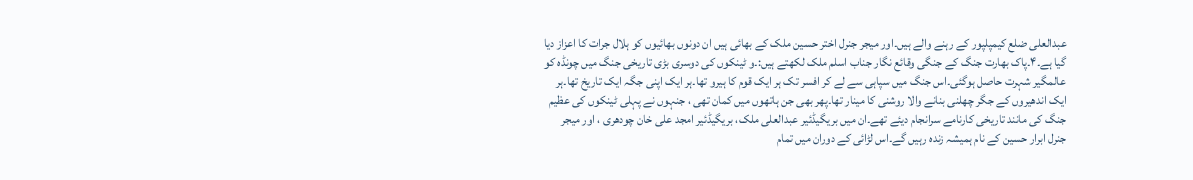عبدالعلی ضلع کیمپلپور کے رہنے والے ہیں۔اور میجر جنرل اختر حسین ملک کے بھائی ہیں ان دونوں بھائیوں کو ہلال جرات کا اعزاز دیا گیا ہے۔۴۔پاک بھارت جنگ کے جنگی وقائع نگار جناب اسلم ملک لکھتے ہیں:۔و ٹینکوں کی دوسری بڑی تاریخی جنگ میں چونڈہ کو عالمگیر شہرت حاصل ہوگئی۔اس جنگ میں سپاہی سے لے کر افسر تک ہر ایک قوم کا ہیرو تھا۔ہر ایک اپنی جگہ ایک تاریخ تھا۔ہر ایک اندھیروں کے جگر چھلنی بنانے والا روشنی کا مینار تھا۔پھر بھی جن ہاتھوں میں کمان تھی ، جنہوں نے پہلی ٹینکوں کی عظیم جنگ کی مانند تاریخی کارنامے سرانجام دیئے تھے۔ان میں بریگیڈئیر عبدالعلی ملک، بریگیڈئیر امجد علی خان چودھری ، اور میجر جنرل ابرار حسین کے نام ہمیشہ زندہ رہیں گے۔اس لڑائی کے دوران میں تمام